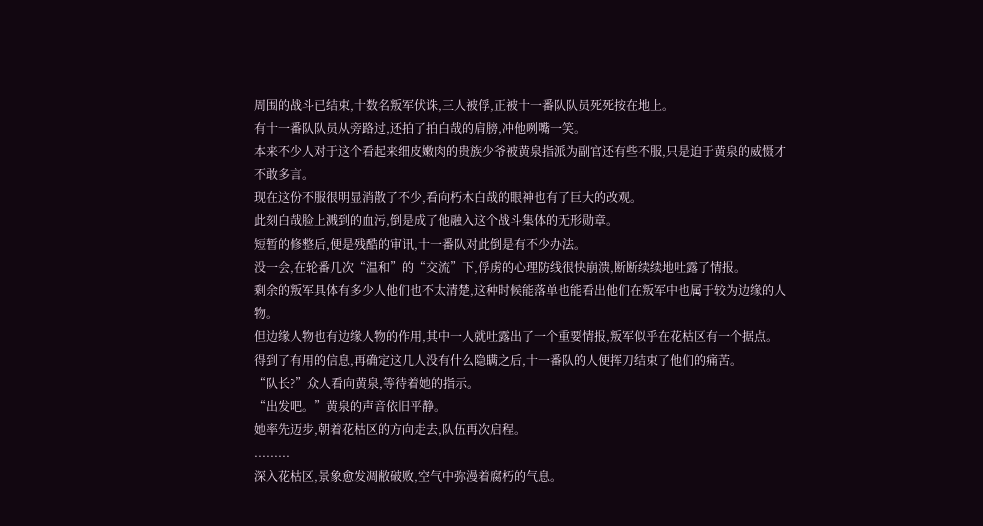周围的战斗已结束,十数名叛军伏诛,三人被俘,正被十一番队队员死死按在地上。
有十一番队队员从旁路过,还拍了拍白哉的肩膀,冲他咧嘴一笑。
本来不少人对于这个看起来细皮嫩肉的贵族少爷被黄泉指派为副官还有些不服,只是迫于黄泉的威慑才不敢多言。
现在这份不服很明显消散了不少,看向朽木白哉的眼神也有了巨大的改观。
此刻白哉脸上溅到的血污,倒是成了他融入这个战斗集体的无形勋章。
短暂的修整后,便是残酷的审讯,十一番队对此倒是有不少办法。
没一会,在轮番几次“温和”的“交流”下,俘虏的心理防线很快崩溃,断断续续地吐露了情报。
剩余的叛军具体有多少人他们也不太清楚,这种时候能落单也能看出他们在叛军中也属于较为边缘的人物。
但边缘人物也有边缘人物的作用,其中一人就吐露出了一个重要情报,叛军似乎在花枯区有一个据点。
得到了有用的信息,再确定这几人没有什么隐瞒之后,十一番队的人便挥刀结束了他们的痛苦。
“队长?”众人看向黄泉,等待着她的指示。
“出发吧。”黄泉的声音依旧平静。
她率先迈步,朝着花枯区的方向走去,队伍再次启程。
.........
深入花枯区,景象愈发凋敝破败,空气中弥漫着腐朽的气息。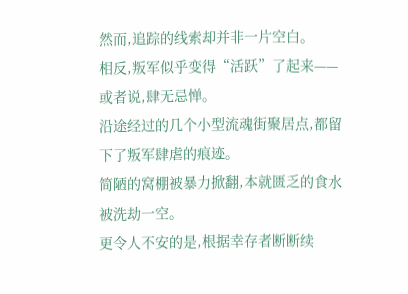然而,追踪的线索却并非一片空白。
相反,叛军似乎变得“活跃”了起来——或者说,肆无忌惮。
沿途经过的几个小型流魂街聚居点,都留下了叛军肆虐的痕迹。
简陋的窝棚被暴力掀翻,本就匮乏的食水被洗劫一空。
更令人不安的是,根据幸存者断断续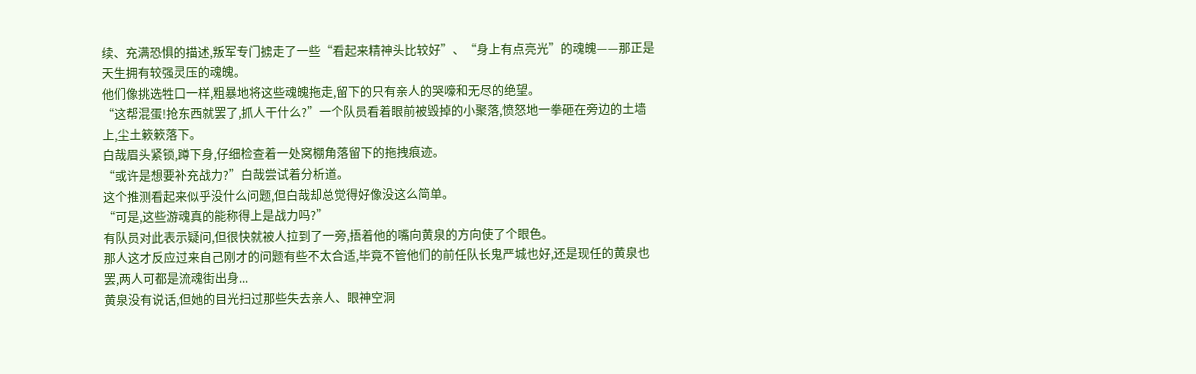续、充满恐惧的描述,叛军专门掳走了一些“看起来精神头比较好”、“身上有点亮光”的魂魄——那正是天生拥有较强灵压的魂魄。
他们像挑选牲口一样,粗暴地将这些魂魄拖走,留下的只有亲人的哭嚎和无尽的绝望。
“这帮混蛋!抢东西就罢了,抓人干什么?”一个队员看着眼前被毁掉的小聚落,愤怒地一拳砸在旁边的土墙上,尘土簌簌落下。
白哉眉头紧锁,蹲下身,仔细检查着一处窝棚角落留下的拖拽痕迹。
“或许是想要补充战力?”白哉尝试着分析道。
这个推测看起来似乎没什么问题,但白哉却总觉得好像没这么简单。
“可是,这些游魂真的能称得上是战力吗?”
有队员对此表示疑问,但很快就被人拉到了一旁,捂着他的嘴向黄泉的方向使了个眼色。
那人这才反应过来自己刚才的问题有些不太合适,毕竟不管他们的前任队长鬼严城也好,还是现任的黄泉也罢,两人可都是流魂街出身...
黄泉没有说话,但她的目光扫过那些失去亲人、眼神空洞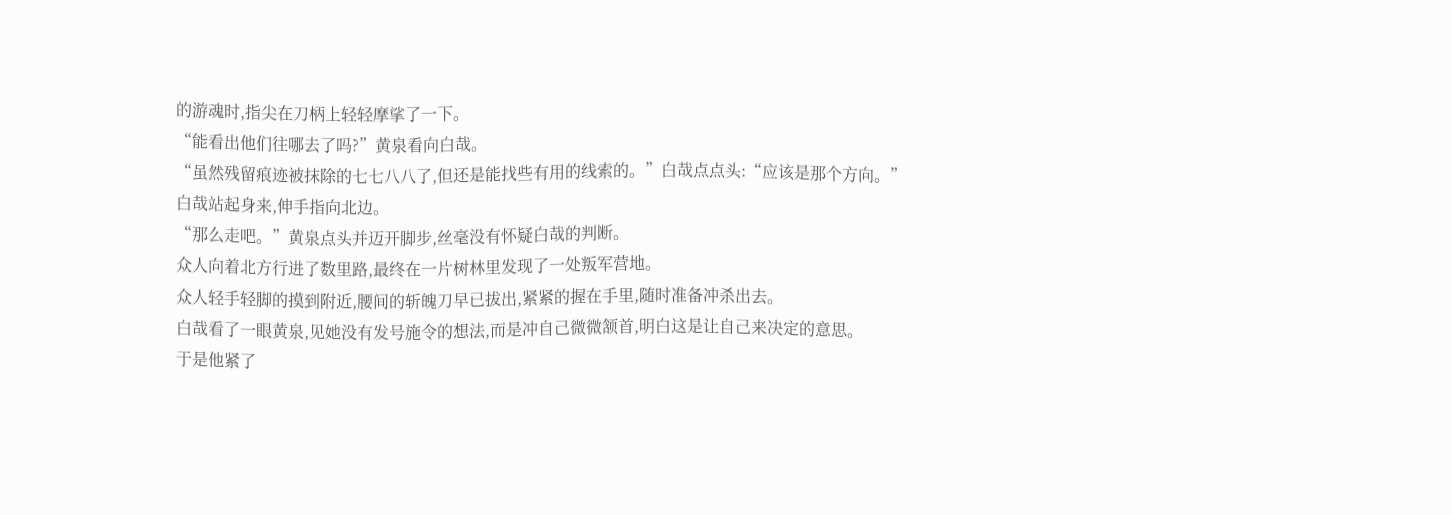的游魂时,指尖在刀柄上轻轻摩挲了一下。
“能看出他们往哪去了吗?”黄泉看向白哉。
“虽然残留痕迹被抹除的七七八八了,但还是能找些有用的线索的。”白哉点点头:“应该是那个方向。”
白哉站起身来,伸手指向北边。
“那么走吧。”黄泉点头并迈开脚步,丝毫没有怀疑白哉的判断。
众人向着北方行进了数里路,最终在一片树林里发现了一处叛军营地。
众人轻手轻脚的摸到附近,腰间的斩魄刀早已拔出,紧紧的握在手里,随时准备冲杀出去。
白哉看了一眼黄泉,见她没有发号施令的想法,而是冲自己微微颔首,明白这是让自己来决定的意思。
于是他紧了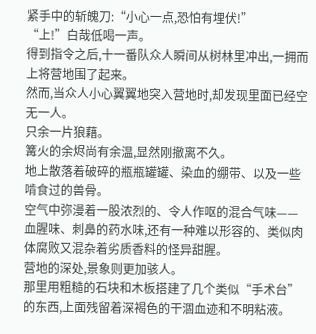紧手中的斩魄刀:“小心一点,恐怕有埋伏!”
“上!”白哉低喝一声。
得到指令之后,十一番队众人瞬间从树林里冲出,一拥而上将营地围了起来。
然而,当众人小心翼翼地突入营地时,却发现里面已经空无一人。
只余一片狼藉。
篝火的余烬尚有余温,显然刚撤离不久。
地上散落着破碎的瓶瓶罐罐、染血的绷带、以及一些啃食过的兽骨。
空气中弥漫着一股浓烈的、令人作呕的混合气味——血腥味、刺鼻的药水味,还有一种难以形容的、类似肉体腐败又混杂着劣质香料的怪异甜腥。
营地的深处,景象则更加骇人。
那里用粗糙的石块和木板搭建了几个类似“手术台”的东西,上面残留着深褐色的干涸血迹和不明粘液。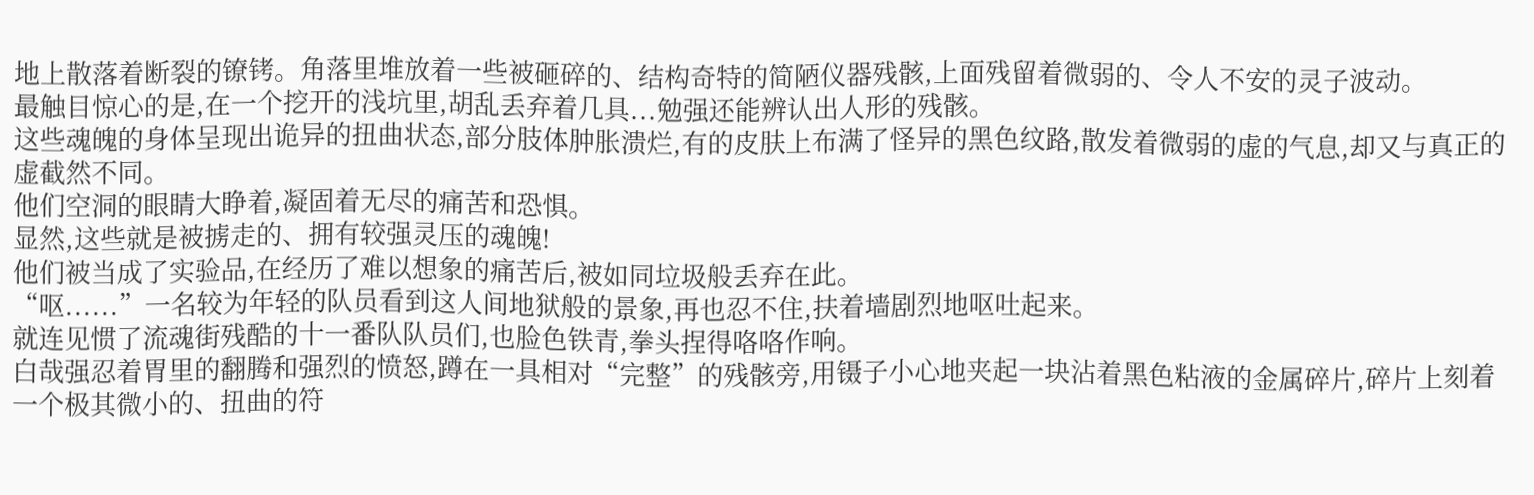地上散落着断裂的镣铐。角落里堆放着一些被砸碎的、结构奇特的简陋仪器残骸,上面残留着微弱的、令人不安的灵子波动。
最触目惊心的是,在一个挖开的浅坑里,胡乱丢弃着几具...勉强还能辨认出人形的残骸。
这些魂魄的身体呈现出诡异的扭曲状态,部分肢体肿胀溃烂,有的皮肤上布满了怪异的黑色纹路,散发着微弱的虚的气息,却又与真正的虚截然不同。
他们空洞的眼睛大睁着,凝固着无尽的痛苦和恐惧。
显然,这些就是被掳走的、拥有较强灵压的魂魄!
他们被当成了实验品,在经历了难以想象的痛苦后,被如同垃圾般丢弃在此。
“呕......”一名较为年轻的队员看到这人间地狱般的景象,再也忍不住,扶着墙剧烈地呕吐起来。
就连见惯了流魂街残酷的十一番队队员们,也脸色铁青,拳头捏得咯咯作响。
白哉强忍着胃里的翻腾和强烈的愤怒,蹲在一具相对“完整”的残骸旁,用镊子小心地夹起一块沾着黑色粘液的金属碎片,碎片上刻着一个极其微小的、扭曲的符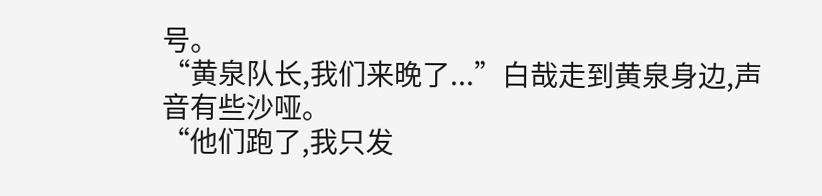号。
“黄泉队长,我们来晚了...”白哉走到黄泉身边,声音有些沙哑。
“他们跑了,我只发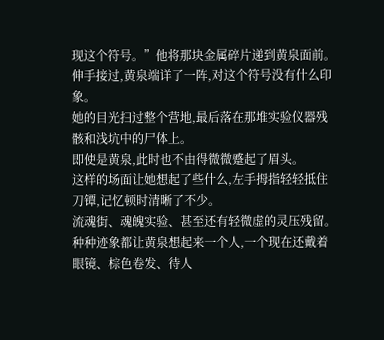现这个符号。”他将那块金属碎片递到黄泉面前。
伸手接过,黄泉端详了一阵,对这个符号没有什么印象。
她的目光扫过整个营地,最后落在那堆实验仪器残骸和浅坑中的尸体上。
即使是黄泉,此时也不由得微微蹙起了眉头。
这样的场面让她想起了些什么,左手拇指轻轻抵住刀镡,记忆顿时清晰了不少。
流魂街、魂魄实验、甚至还有轻微虚的灵压残留。
种种迹象都让黄泉想起来一个人,一个现在还戴着眼镜、棕色卷发、待人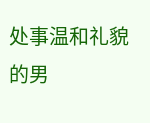处事温和礼貌的男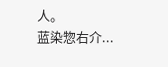人。
蓝染惣右介...